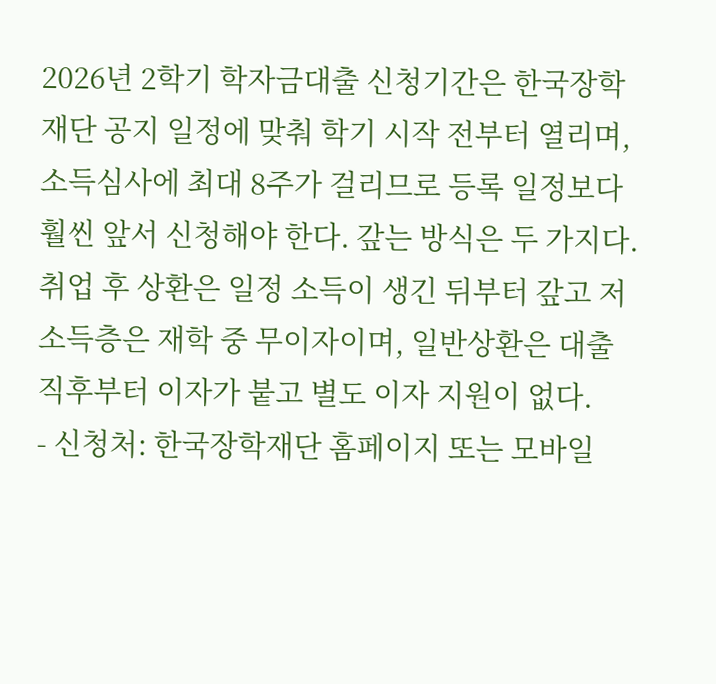2026년 2학기 학자금대출 신청기간은 한국장학재단 공지 일정에 맞춰 학기 시작 전부터 열리며, 소득심사에 최대 8주가 걸리므로 등록 일정보다 훨씬 앞서 신청해야 한다. 갚는 방식은 두 가지다. 취업 후 상환은 일정 소득이 생긴 뒤부터 갚고 저소득층은 재학 중 무이자이며, 일반상환은 대출 직후부터 이자가 붙고 별도 이자 지원이 없다.
- 신청처: 한국장학재단 홈페이지 또는 모바일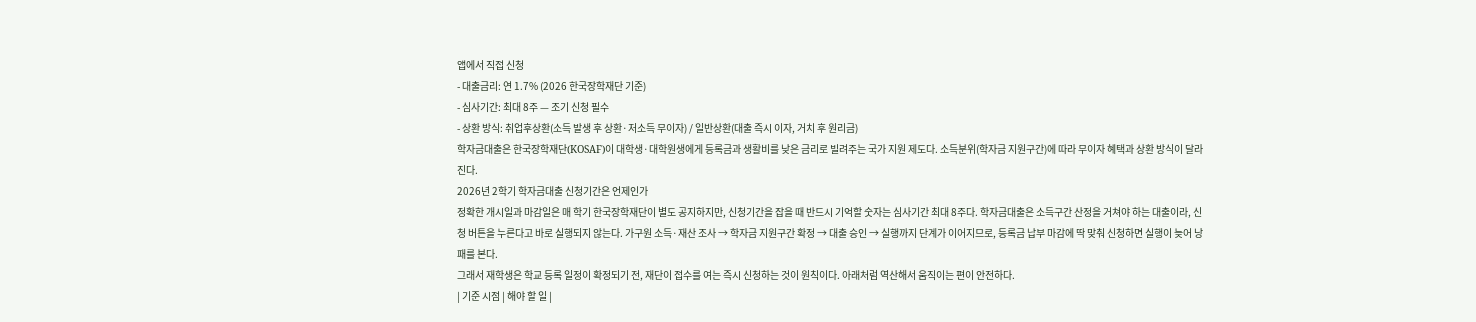앱에서 직접 신청
- 대출금리: 연 1.7% (2026 한국장학재단 기준)
- 심사기간: 최대 8주 — 조기 신청 필수
- 상환 방식: 취업후상환(소득 발생 후 상환·저소득 무이자) / 일반상환(대출 즉시 이자, 거치 후 원리금)
학자금대출은 한국장학재단(KOSAF)이 대학생·대학원생에게 등록금과 생활비를 낮은 금리로 빌려주는 국가 지원 제도다. 소득분위(학자금 지원구간)에 따라 무이자 혜택과 상환 방식이 달라진다.
2026년 2학기 학자금대출 신청기간은 언제인가
정확한 개시일과 마감일은 매 학기 한국장학재단이 별도 공지하지만, 신청기간을 잡을 때 반드시 기억할 숫자는 심사기간 최대 8주다. 학자금대출은 소득구간 산정을 거쳐야 하는 대출이라, 신청 버튼을 누른다고 바로 실행되지 않는다. 가구원 소득·재산 조사 → 학자금 지원구간 확정 → 대출 승인 → 실행까지 단계가 이어지므로, 등록금 납부 마감에 딱 맞춰 신청하면 실행이 늦어 낭패를 본다.
그래서 재학생은 학교 등록 일정이 확정되기 전, 재단이 접수를 여는 즉시 신청하는 것이 원칙이다. 아래처럼 역산해서 움직이는 편이 안전하다.
| 기준 시점 | 해야 할 일 |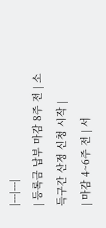|---|---|
| 등록금 납부 마감 8주 전 | 소득구간 산정 신청 시작 |
| 마감 4~6주 전 | 서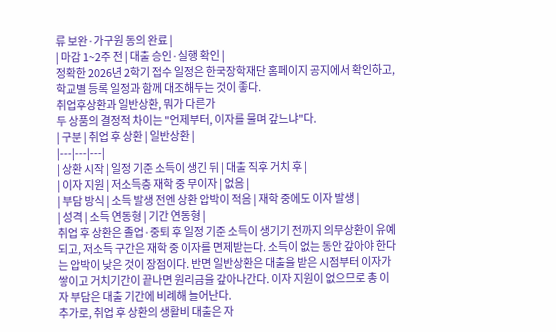류 보완·가구원 동의 완료 |
| 마감 1~2주 전 | 대출 승인·실행 확인 |
정확한 2026년 2학기 접수 일정은 한국장학재단 홈페이지 공지에서 확인하고, 학교별 등록 일정과 함께 대조해두는 것이 좋다.
취업후상환과 일반상환, 뭐가 다른가
두 상품의 결정적 차이는 "언제부터, 이자를 물며 갚느냐"다.
| 구분 | 취업 후 상환 | 일반상환 |
|---|---|---|
| 상환 시작 | 일정 기준 소득이 생긴 뒤 | 대출 직후 거치 후 |
| 이자 지원 | 저소득층 재학 중 무이자 | 없음 |
| 부담 방식 | 소득 발생 전엔 상환 압박이 적음 | 재학 중에도 이자 발생 |
| 성격 | 소득 연동형 | 기간 연동형 |
취업 후 상환은 졸업·중퇴 후 일정 기준 소득이 생기기 전까지 의무상환이 유예되고, 저소득 구간은 재학 중 이자를 면제받는다. 소득이 없는 동안 갚아야 한다는 압박이 낮은 것이 장점이다. 반면 일반상환은 대출을 받은 시점부터 이자가 쌓이고 거치기간이 끝나면 원리금을 갚아나간다. 이자 지원이 없으므로 총 이자 부담은 대출 기간에 비례해 늘어난다.
추가로, 취업 후 상환의 생활비 대출은 자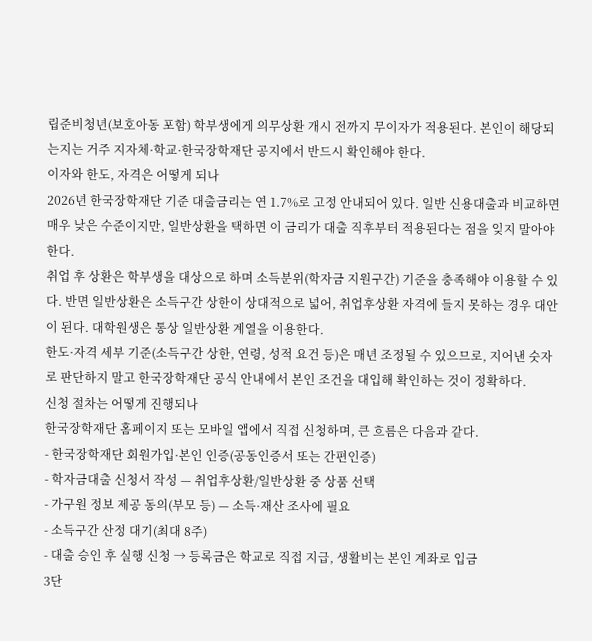립준비청년(보호아동 포함) 학부생에게 의무상환 개시 전까지 무이자가 적용된다. 본인이 해당되는지는 거주 지자체·학교·한국장학재단 공지에서 반드시 확인해야 한다.
이자와 한도, 자격은 어떻게 되나
2026년 한국장학재단 기준 대출금리는 연 1.7%로 고정 안내되어 있다. 일반 신용대출과 비교하면 매우 낮은 수준이지만, 일반상환을 택하면 이 금리가 대출 직후부터 적용된다는 점을 잊지 말아야 한다.
취업 후 상환은 학부생을 대상으로 하며 소득분위(학자금 지원구간) 기준을 충족해야 이용할 수 있다. 반면 일반상환은 소득구간 상한이 상대적으로 넓어, 취업후상환 자격에 들지 못하는 경우 대안이 된다. 대학원생은 통상 일반상환 계열을 이용한다.
한도·자격 세부 기준(소득구간 상한, 연령, 성적 요건 등)은 매년 조정될 수 있으므로, 지어낸 숫자로 판단하지 말고 한국장학재단 공식 안내에서 본인 조건을 대입해 확인하는 것이 정확하다.
신청 절차는 어떻게 진행되나
한국장학재단 홈페이지 또는 모바일 앱에서 직접 신청하며, 큰 흐름은 다음과 같다.
- 한국장학재단 회원가입·본인 인증(공동인증서 또는 간편인증)
- 학자금대출 신청서 작성 — 취업후상환/일반상환 중 상품 선택
- 가구원 정보 제공 동의(부모 등) — 소득·재산 조사에 필요
- 소득구간 산정 대기(최대 8주)
- 대출 승인 후 실행 신청 → 등록금은 학교로 직접 지급, 생활비는 본인 계좌로 입금
3단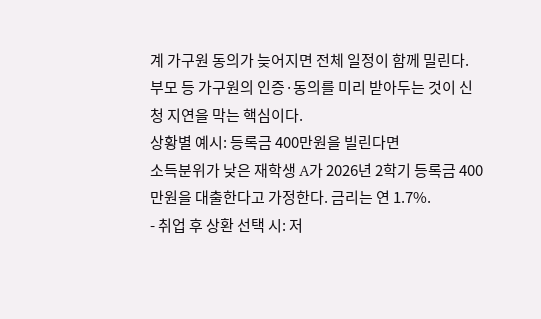계 가구원 동의가 늦어지면 전체 일정이 함께 밀린다. 부모 등 가구원의 인증·동의를 미리 받아두는 것이 신청 지연을 막는 핵심이다.
상황별 예시: 등록금 400만원을 빌린다면
소득분위가 낮은 재학생 A가 2026년 2학기 등록금 400만원을 대출한다고 가정한다. 금리는 연 1.7%.
- 취업 후 상환 선택 시: 저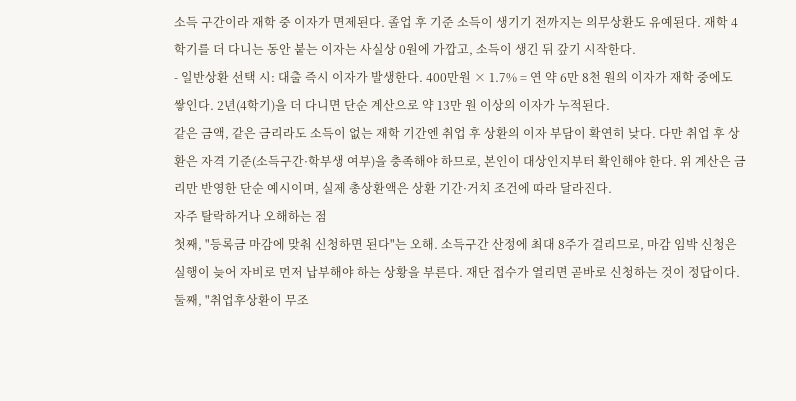소득 구간이라 재학 중 이자가 면제된다. 졸업 후 기준 소득이 생기기 전까지는 의무상환도 유예된다. 재학 4학기를 더 다니는 동안 붙는 이자는 사실상 0원에 가깝고, 소득이 생긴 뒤 갚기 시작한다.
- 일반상환 선택 시: 대출 즉시 이자가 발생한다. 400만원 × 1.7% = 연 약 6만 8천 원의 이자가 재학 중에도 쌓인다. 2년(4학기)을 더 다니면 단순 계산으로 약 13만 원 이상의 이자가 누적된다.
같은 금액, 같은 금리라도 소득이 없는 재학 기간엔 취업 후 상환의 이자 부담이 확연히 낮다. 다만 취업 후 상환은 자격 기준(소득구간·학부생 여부)을 충족해야 하므로, 본인이 대상인지부터 확인해야 한다. 위 계산은 금리만 반영한 단순 예시이며, 실제 총상환액은 상환 기간·거치 조건에 따라 달라진다.
자주 탈락하거나 오해하는 점
첫째, "등록금 마감에 맞춰 신청하면 된다"는 오해. 소득구간 산정에 최대 8주가 걸리므로, 마감 임박 신청은 실행이 늦어 자비로 먼저 납부해야 하는 상황을 부른다. 재단 접수가 열리면 곧바로 신청하는 것이 정답이다.
둘째, "취업후상환이 무조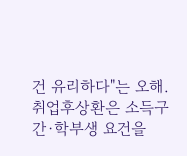건 유리하다"는 오해. 취업후상환은 소득구간·학부생 요건을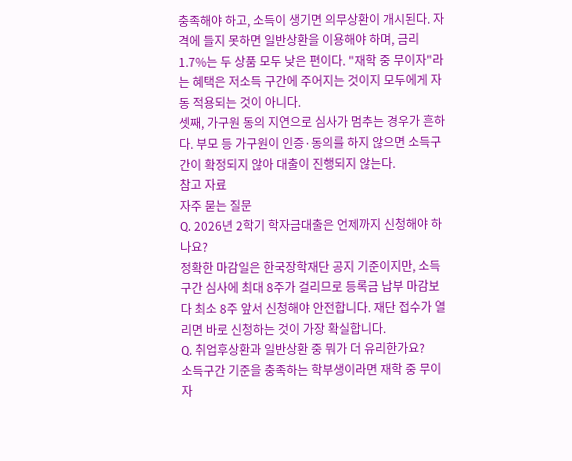충족해야 하고, 소득이 생기면 의무상환이 개시된다. 자격에 들지 못하면 일반상환을 이용해야 하며, 금리 1.7%는 두 상품 모두 낮은 편이다. "재학 중 무이자"라는 혜택은 저소득 구간에 주어지는 것이지 모두에게 자동 적용되는 것이 아니다.
셋째, 가구원 동의 지연으로 심사가 멈추는 경우가 흔하다. 부모 등 가구원이 인증·동의를 하지 않으면 소득구간이 확정되지 않아 대출이 진행되지 않는다.
참고 자료
자주 묻는 질문
Q. 2026년 2학기 학자금대출은 언제까지 신청해야 하나요?
정확한 마감일은 한국장학재단 공지 기준이지만, 소득구간 심사에 최대 8주가 걸리므로 등록금 납부 마감보다 최소 8주 앞서 신청해야 안전합니다. 재단 접수가 열리면 바로 신청하는 것이 가장 확실합니다.
Q. 취업후상환과 일반상환 중 뭐가 더 유리한가요?
소득구간 기준을 충족하는 학부생이라면 재학 중 무이자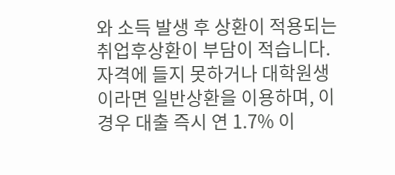와 소득 발생 후 상환이 적용되는 취업후상환이 부담이 적습니다. 자격에 들지 못하거나 대학원생이라면 일반상환을 이용하며, 이 경우 대출 즉시 연 1.7% 이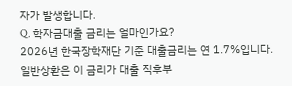자가 발생합니다.
Q. 학자금대출 금리는 얼마인가요?
2026년 한국장학재단 기준 대출금리는 연 1.7%입니다. 일반상환은 이 금리가 대출 직후부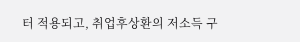터 적용되고, 취업후상환의 저소득 구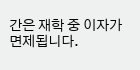간은 재학 중 이자가 면제됩니다.